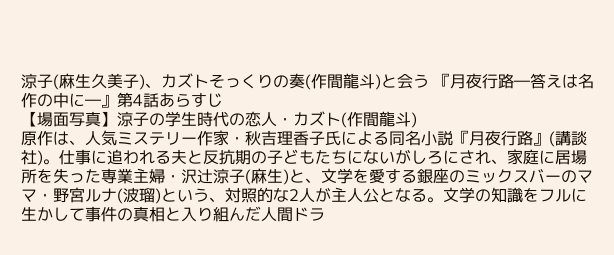涼子(麻生久美子)、カズトそっくりの奏(作間龍斗)と会う 『月夜行路―答えは名作の中に―』第4話あらすじ
【場面写真】涼子の学生時代の恋人・カズト(作間龍斗)
原作は、人気ミステリー作家・秋吉理香子氏による同名小説『月夜行路』(講談社)。仕事に追われる夫と反抗期の子どもたちにないがしろにされ、家庭に居場所を失った専業主婦・沢辻涼子(麻生)と、文学を愛する銀座のミックスバーのママ・野宮ルナ(波瑠)という、対照的な2人が主人公となる。文学の知識をフルに生かして事件の真相と入り組んだ人間ドラ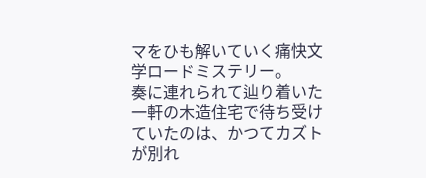マをひも解いていく痛快文学ロードミステリー。
奏に連れられて辿り着いた一軒の木造住宅で待ち受けていたのは、かつてカズトが別れ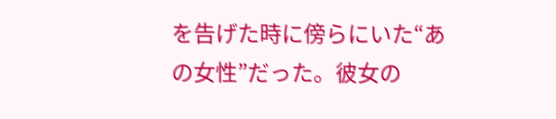を告げた時に傍らにいた“あの女性”だった。彼女の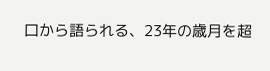口から語られる、23年の歳月を超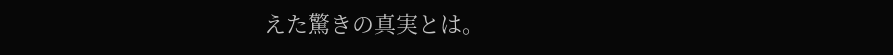えた驚きの真実とは。